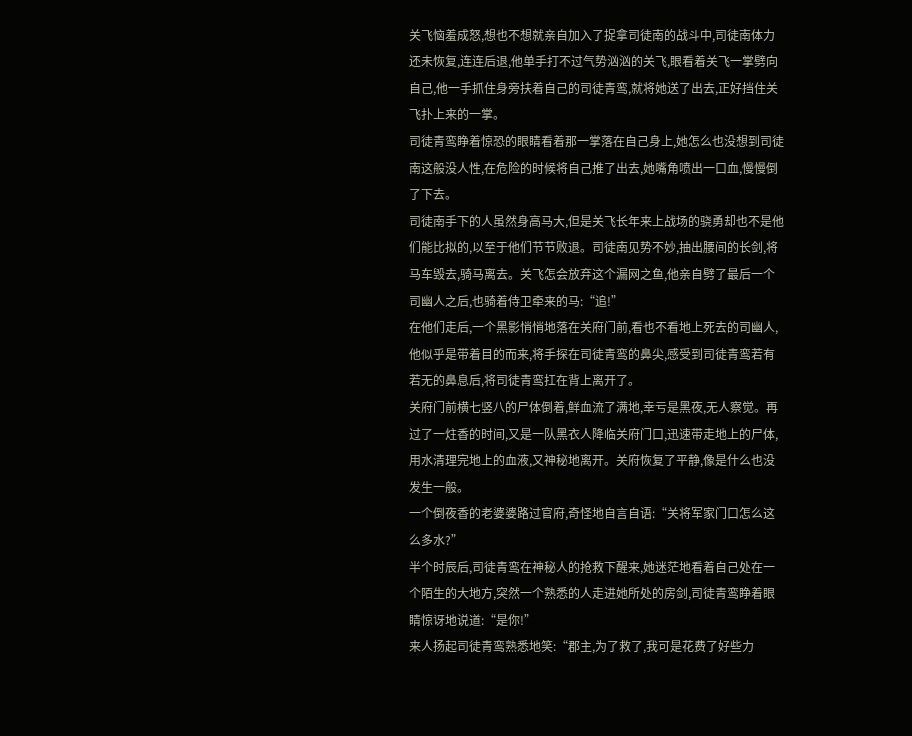关飞恼羞成怒,想也不想就亲自加入了捉拿司徒南的战斗中,司徒南体力还未恢复,连连后退,他单手打不过气势汹汹的关飞,眼看着关飞一掌劈向自己,他一手抓住身旁扶着自己的司徒青鸾,就将她送了出去,正好挡住关飞扑上来的一掌。
司徒青鸾睁着惊恐的眼睛看着那一掌落在自己身上,她怎么也没想到司徒南这般没人性,在危险的时候将自己推了出去,她嘴角喷出一口血,慢慢倒了下去。
司徒南手下的人虽然身高马大,但是关飞长年来上战场的骁勇却也不是他们能比拟的,以至于他们节节败退。司徒南见势不妙,抽出腰间的长剑,将马车毁去,骑马离去。关飞怎会放弃这个漏网之鱼,他亲自劈了最后一个司幽人之后,也骑着侍卫牵来的马:“追!”
在他们走后,一个黑影悄悄地落在关府门前,看也不看地上死去的司幽人,他似乎是带着目的而来,将手探在司徒青鸾的鼻尖,感受到司徒青鸾若有若无的鼻息后,将司徒青鸾扛在背上离开了。
关府门前横七竖八的尸体倒着,鲜血流了满地,幸亏是黑夜,无人察觉。再过了一炷香的时间,又是一队黑衣人降临关府门口,迅速带走地上的尸体,用水清理完地上的血液,又神秘地离开。关府恢复了平静,像是什么也没发生一般。
一个倒夜香的老婆婆路过官府,奇怪地自言自语:“关将军家门口怎么这么多水?”
半个时辰后,司徒青鸾在神秘人的抢救下醒来,她迷茫地看着自己处在一个陌生的大地方,突然一个熟悉的人走进她所处的房剑,司徒青鸾睁着眼睛惊讶地说道:“是你!”
来人扬起司徒青鸾熟悉地笑:“郡主,为了救了,我可是花费了好些力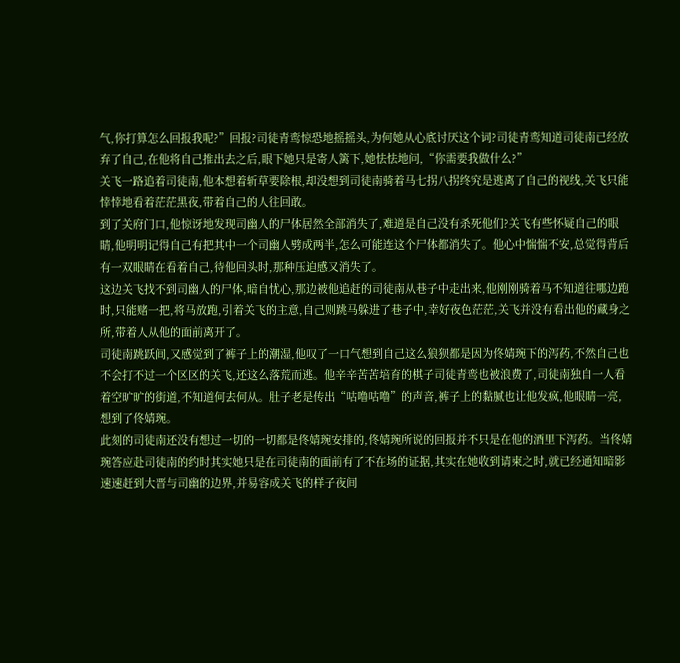气,你打算怎么回报我呢?”回报?司徒青鸾惊恐地摇摇头,为何她从心底讨厌这个词?司徒青鸾知道司徒南已经放弃了自己,在他将自己推出去之后,眼下她只是寄人篱下,她怯怯地问,“你需要我做什么?”
关飞一路追着司徒南,他本想着斩草要除根,却没想到司徒南骑着马七拐八拐终究是逃离了自己的视线,关飞只能悻悻地看着茫茫黑夜,带着自己的人往回敢。
到了关府门口,他惊讶地发现司幽人的尸体居然全部消失了,难道是自己没有杀死他们?关飞有些怀疑自己的眼睛,他明明记得自己有把其中一个司幽人劈成两半,怎么可能连这个尸体都消失了。他心中惴惴不安,总觉得背后有一双眼睛在看着自己,待他回头时,那种压迫感又消失了。
这边关飞找不到司幽人的尸体,暗自忧心,那边被他追赶的司徒南从巷子中走出来,他刚刚骑着马不知道往哪边跑时,只能赌一把,将马放跑,引着关飞的主意,自己则跳马躲进了巷子中,幸好夜色茫茫,关飞并没有看出他的藏身之所,带着人从他的面前离开了。
司徒南跳跃间,又感觉到了裤子上的潮湿,他叹了一口气想到自己这么狼狈都是因为佟婧琬下的泻药,不然自己也不会打不过一个区区的关飞,还这么落荒而逃。他辛辛苦苦培育的棋子司徒青鸾也被浪费了,司徒南独自一人看着空旷旷的街道,不知道何去何从。肚子老是传出“咕噜咕噜”的声音,裤子上的黏腻也让他发疯,他眼睛一亮,想到了佟婧琬。
此刻的司徒南还没有想过一切的一切都是佟婧琬安排的,佟婧琬所说的回报并不只是在他的酒里下泻药。当佟婧琬答应赴司徒南的约时其实她只是在司徒南的面前有了不在场的证据,其实在她收到请柬之时,就已经通知暗影速速赶到大晋与司幽的边界,并易容成关飞的样子夜间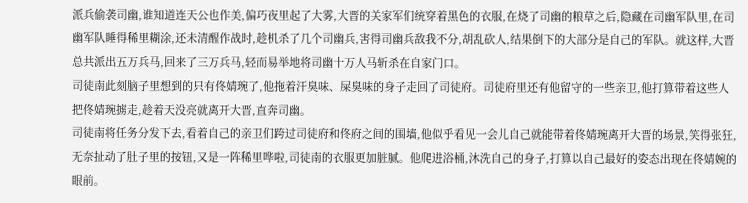派兵偷袭司幽,谁知道连天公也作美,偏巧夜里起了大雾,大晋的关家军们统穿着黑色的衣服,在烧了司幽的粮草之后,隐藏在司幽军队里,在司幽军队睡得稀里糊涂,还未清醒作战时,趁机杀了几个司幽兵,害得司幽兵敌我不分,胡乱砍人,结果倒下的大部分是自己的军队。就这样,大晋总共派出五万兵马,回来了三万兵马,轻而易举地将司幽十万人马斩杀在自家门口。
司徒南此刻脑子里想到的只有佟婧琬了,他拖着汗臭味、屎臭味的身子走回了司徒府。司徒府里还有他留守的一些亲卫,他打算带着这些人把佟婧琬掳走,趁着天没亮就离开大晋,直奔司幽。
司徒南将任务分发下去,看着自己的亲卫们跨过司徒府和佟府之间的围墙,他似乎看见一会儿自己就能带着佟婧琬离开大晋的场景,笑得张狂,无奈扯动了肚子里的按钮,又是一阵稀里哗啦,司徒南的衣服更加脏腻。他爬进浴桶,沐洗自己的身子,打算以自己最好的姿态出现在佟婧婉的眼前。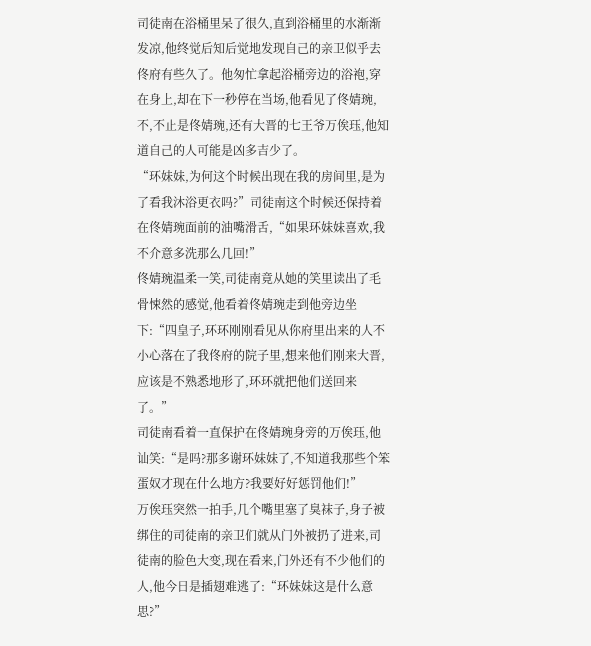司徒南在浴桶里呆了很久,直到浴桶里的水渐渐发凉,他终觉后知后觉地发现自己的亲卫似乎去佟府有些久了。他匆忙拿起浴桶旁边的浴袍,穿在身上,却在下一秒停在当场,他看见了佟婧琬,不,不止是佟婧琬,还有大晋的七王爷万俟珏,他知道自己的人可能是凶多吉少了。
“环妹妹,为何这个时候出现在我的房间里,是为了看我沐浴更衣吗?”司徒南这个时候还保持着在佟婧琬面前的油嘴滑舌,“如果环妹妹喜欢,我不介意多洗那么几回!”
佟婧琬温柔一笑,司徒南竟从她的笑里读出了毛骨悚然的感觉,他看着佟婧琬走到他旁边坐下:“四皇子,环环刚刚看见从你府里出来的人不小心落在了我佟府的院子里,想来他们刚来大晋,应该是不熟悉地形了,环环就把他们送回来了。”
司徒南看着一直保护在佟婧琬身旁的万俟珏,他讪笑:“是吗?那多谢环妹妹了,不知道我那些个笨蛋奴才现在什么地方?我要好好惩罚他们!”
万俟珏突然一拍手,几个嘴里塞了臭袜子,身子被绑住的司徒南的亲卫们就从门外被扔了进来,司徒南的脸色大变,现在看来,门外还有不少他们的人,他今日是插翅难逃了:“环妹妹这是什么意思?”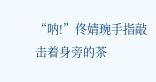“呐!”佟婧琬手指敲击着身旁的茶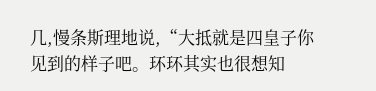几,慢条斯理地说,“大抵就是四皇子你见到的样子吧。环环其实也很想知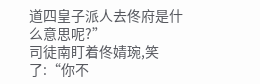道四皇子派人去佟府是什么意思呢?”
司徒南盯着佟婧琬,笑了:“你不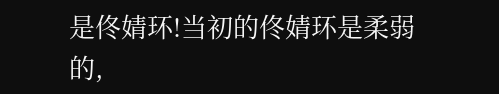是佟婧环!当初的佟婧环是柔弱的,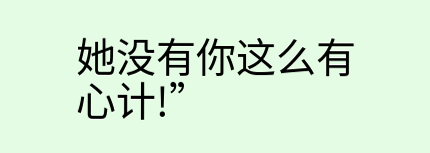她没有你这么有心计!”